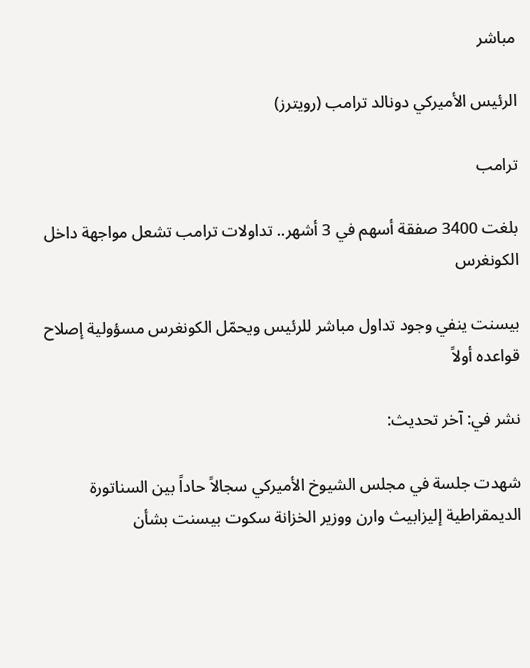مباشر

الرئيس الأميركي دونالد ترامب (رويترز)

ترامب

بلغت 3400 صفقة أسهم في 3 أشهر.. تداولات ترامب تشعل مواجهة داخل الكونغرس

بيسنت ينفي وجود تداول مباشر للرئيس ويحمّل الكونغرس مسؤولية إصلاح قواعده أولاً

نشر في: آخر تحديث:

شهدت جلسة في مجلس الشيوخ الأميركي سجالاً حاداً بين السناتورة الديمقراطية إليزابيث وارن ووزير الخزانة سكوت بيسنت بشأن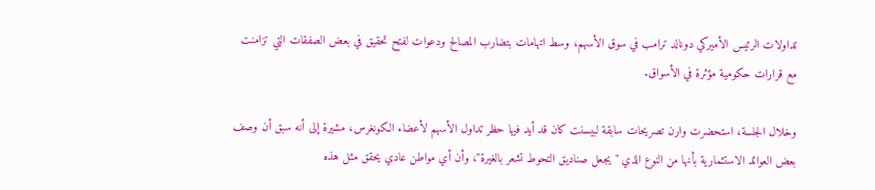تداولات الرئيس الأميركي دونالد ترامب في سوق الأسهم، وسط اتهامات بتضارب المصالح ودعوات لفتح تحقيق في بعض الصفقات التي تزامنت مع قرارات حكومية مؤثرة في الأسواق.

وخلال الجلسة، استحضرت وارن تصريحات سابقة لبيسنت كان قد أيد فيها حظر تداول الأسهم لأعضاء الكونغرس، مشيرة إلى أنه سبق أن وصف بعض العوائد الاستثمارية بأنها من النوع الذي "يجعل صناديق التحوط تشعر بالغيرة"، وأن أي مواطن عادي يحقق مثل هذه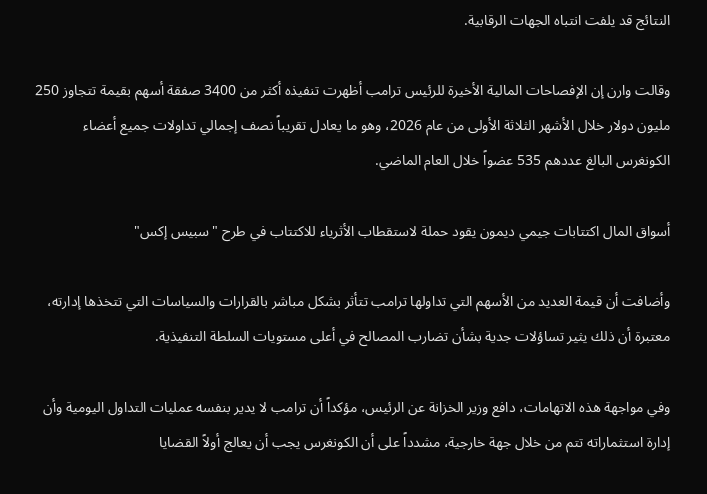النتائج قد يلفت انتباه الجهات الرقابية.

وقالت وارن إن الإفصاحات المالية الأخيرة للرئيس ترامب أظهرت تنفيذه أكثر من 3400 صفقة أسهم بقيمة تتجاوز 250 مليون دولار خلال الأشهر الثلاثة الأولى من عام 2026، وهو ما يعادل تقريباً نصف إجمالي تداولات جميع أعضاء الكونغرس البالغ عددهم 535 عضواً خلال العام الماضي.

أسواق المال اكتتابات جيمي ديمون يقود حملة لاستقطاب الأثرياء للاكتتاب في طرح "سبيس إكس"

وأضافت أن قيمة العديد من الأسهم التي تداولها ترامب تتأثر بشكل مباشر بالقرارات والسياسات التي تتخذها إدارته، معتبرة أن ذلك يثير تساؤلات جدية بشأن تضارب المصالح في أعلى مستويات السلطة التنفيذية.

وفي مواجهة هذه الاتهامات، دافع وزير الخزانة عن الرئيس، مؤكداً أن ترامب لا يدير بنفسه عمليات التداول اليومية وأن إدارة استثماراته تتم من خلال جهة خارجية، مشدداً على أن الكونغرس يجب أن يعالج أولاً القضايا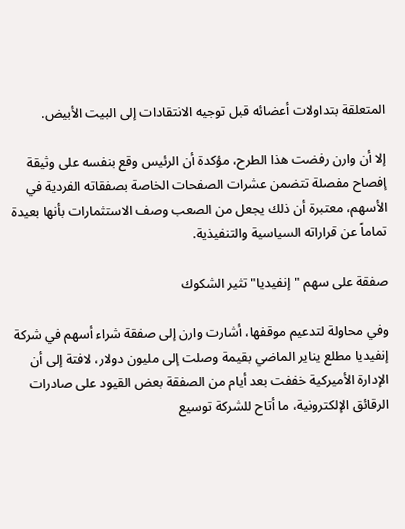المتعلقة بتداولات أعضائه قبل توجيه الانتقادات إلى البيت الأبيض.

إلا أن وارن رفضت هذا الطرح، مؤكدة أن الرئيس وقع بنفسه على وثيقة إفصاح مفصلة تتضمن عشرات الصفحات الخاصة بصفقاته الفردية في الأسهم، معتبرة أن ذلك يجعل من الصعب وصف الاستثمارات بأنها بعيدة تماماً عن قراراته السياسية والتنفيذية.

صفقة على سهم "إنفيديا" تثير الشكوك

وفي محاولة لتدعيم موقفها، أشارت وارن إلى صفقة شراء أسهم في شركة إنفيديا مطلع يناير الماضي بقيمة وصلت إلى مليون دولار، لافتة إلى أن الإدارة الأميركية خففت بعد أيام من الصفقة بعض القيود على صادرات الرقائق الإلكترونية، ما أتاح للشركة توسيع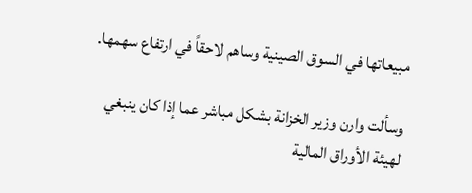مبيعاتها في السوق الصينية وساهم لاحقاً في ارتفاع سهمها.

وسألت وارن وزير الخزانة بشكل مباشر عما إذا كان ينبغي لهيئة الأوراق المالية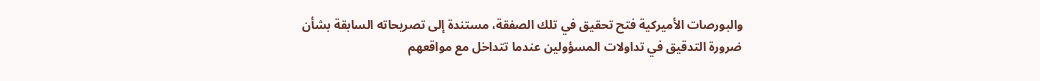والبورصات الأميركية فتح تحقيق في تلك الصفقة، مستندة إلى تصريحاته السابقة بشأن ضرورة التدقيق في تداولات المسؤولين عندما تتداخل مع مواقعهم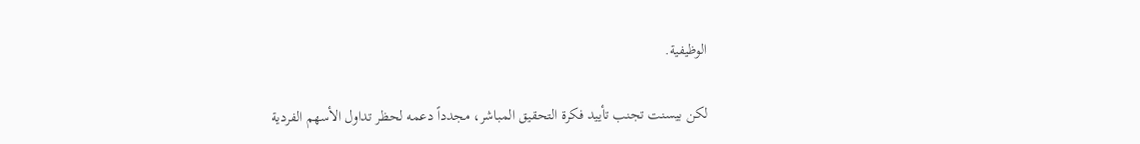الوظيفية.

لكن بيسنت تجنب تأييد فكرة التحقيق المباشر، مجدداً دعمه لحظر تداول الأسهم الفردية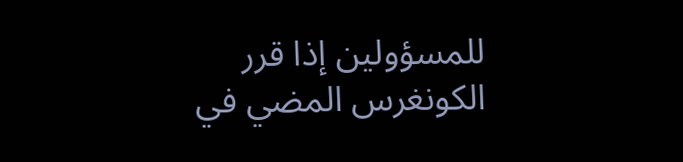للمسؤولين إذا قرر الكونغرس المضي في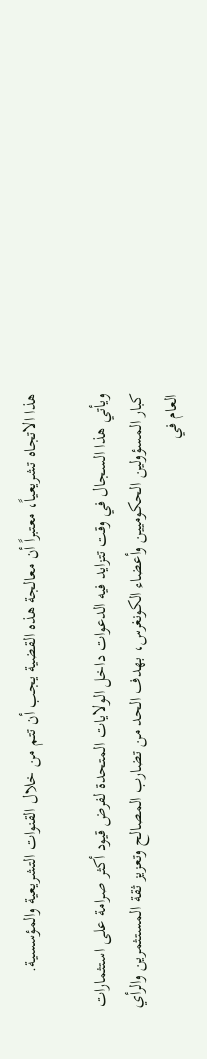هذا الاتجاه تشريعياً، معتبراً أن معالجة هذه القضية يجب أن تتم من خلال القنوات التشريعية والمؤسسية.

ويأتي هذا السجال في وقت تتزايد فيه الدعوات داخل الولايات المتحدة لفرض قيود أكثر صرامة على استثمارات كبار المسؤولين الحكوميين وأعضاء الكونغرس، بهدف الحد من تضارب المصالح وتعزيز ثقة المستثمرين والرأي العام في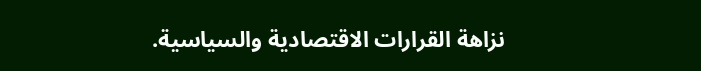نزاهة القرارات الاقتصادية والسياسية.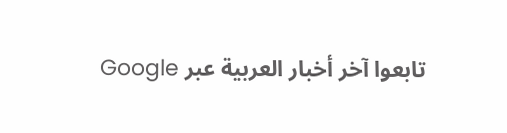تابعوا آخر أخبار العربية عبر Google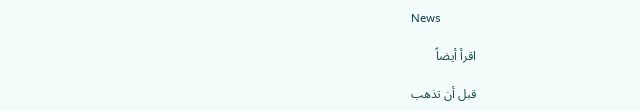News

اقرأ أيضاً

قبل أن تذهب